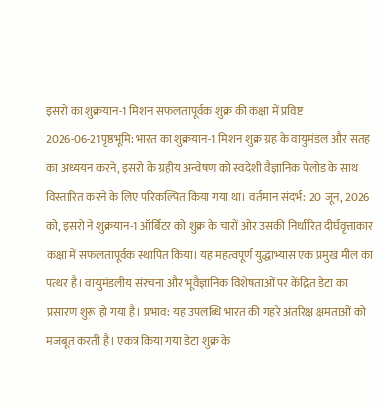इसरो का शुक्रयान-1 मिशन सफलतापूर्वक शुक्र की कक्षा में प्रविष्ट
2026-06-21पृष्ठभूमि: भारत का शुक्रयान-1 मिशन शुक्र ग्रह के वायुमंडल और सतह का अध्ययन करने, इसरो के ग्रहीय अन्वेषण को स्वदेशी वैज्ञानिक पेलोड के साथ विस्तारित करने के लिए परिकल्पित किया गया था। वर्तमान संदर्भ: 20 जून, 2026 को, इसरो ने शुक्रयान-1 ऑर्बिटर को शुक्र के चारों ओर उसकी निर्धारित दीर्घवृत्ताकार कक्षा में सफलतापूर्वक स्थापित किया। यह महत्वपूर्ण युद्धाभ्यास एक प्रमुख मील का पत्थर है। वायुमंडलीय संरचना और भूवैज्ञानिक विशेषताओं पर केंद्रित डेटा का प्रसारण शुरू हो गया है। प्रभाव: यह उपलब्धि भारत की गहरे अंतरिक्ष क्षमताओं को मजबूत करती है। एकत्र किया गया डेटा शुक्र के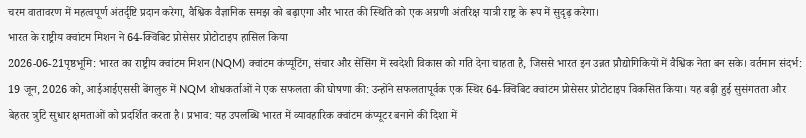चरम वातावरण में महत्वपूर्ण अंतर्दृष्टि प्रदान करेगा, वैश्विक वैज्ञानिक समझ को बढ़ाएगा और भारत की स्थिति को एक अग्रणी अंतरिक्ष यात्री राष्ट्र के रूप में सुदृढ़ करेगा।
भारत के राष्ट्रीय क्वांटम मिशन ने 64-क्विबिट प्रोसेसर प्रोटोटाइप हासिल किया
2026-06-21पृष्ठभूमि: भारत का राष्ट्रीय क्वांटम मिशन (NQM) क्वांटम कंप्यूटिंग, संचार और सेंसिंग में स्वदेशी विकास को गति देना चाहता है, जिससे भारत इन उन्नत प्रौद्योगिकियों में वैश्विक नेता बन सके। वर्तमान संदर्भ: 19 जून, 2026 को, आईआईएससी बेंगलुरु में NQM शोधकर्ताओं ने एक सफलता की घोषणा की: उन्होंने सफलतापूर्वक एक स्थिर 64-क्विबिट क्वांटम प्रोसेसर प्रोटोटाइप विकसित किया। यह बढ़ी हुई सुसंगतता और बेहतर त्रुटि सुधार क्षमताओं को प्रदर्शित करता है। प्रभाव: यह उपलब्धि भारत में व्यावहारिक क्वांटम कंप्यूटर बनाने की दिशा में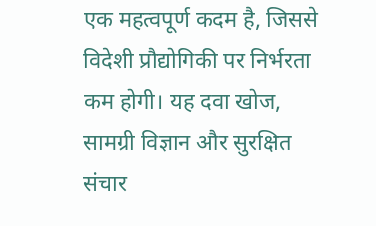एक महत्वपूर्ण कदम है, जिससे विदेशी प्रौद्योगिकी पर निर्भरता कम होगी। यह दवा खोज, सामग्री विज्ञान और सुरक्षित संचार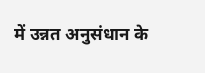में उन्नत अनुसंधान के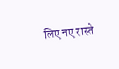लिए नए रास्ते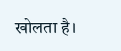खोलता है।